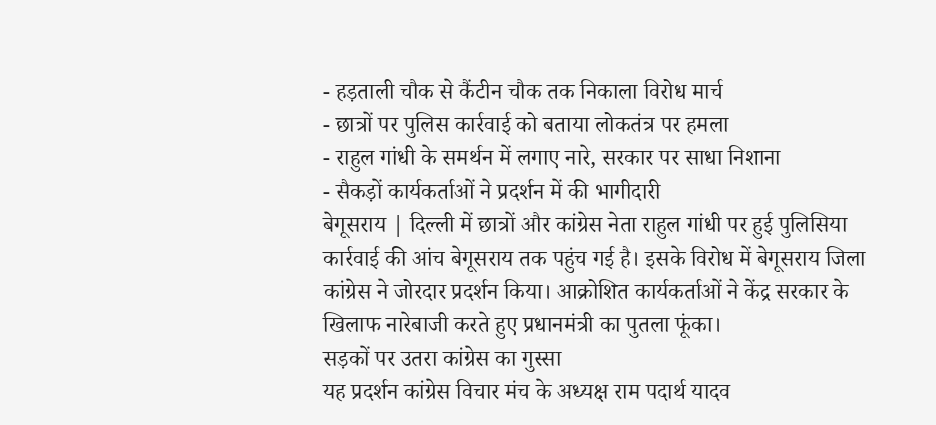- हड़ताली चौक से कैंटीन चौक तक निकाला विरोध मार्च
- छात्रों पर पुलिस कार्रवाई को बताया लोकतंत्र पर हमला
- राहुल गांधी के समर्थन में लगाए नारे, सरकार पर साधा निशाना
- सैकड़ों कार्यकर्ताओं ने प्रदर्शन में की भागीदारी
बेगूसराय | दिल्ली में छात्रों और कांग्रेस नेता राहुल गांधी पर हुई पुलिसिया कार्रवाई की आंच बेगूसराय तक पहुंच गई है। इसके विरोध में बेगूसराय जिला कांग्रेस ने जोरदार प्रदर्शन किया। आक्रोशित कार्यकर्ताओं ने केंद्र सरकार के खिलाफ नारेबाजी करते हुए प्रधानमंत्री का पुतला फूंका।
सड़कों पर उतरा कांग्रेस का गुस्सा
यह प्रदर्शन कांग्रेस विचार मंच के अध्यक्ष राम पदार्थ यादव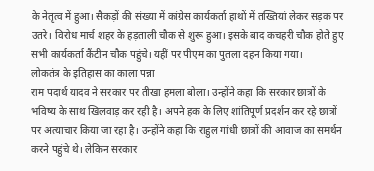के नेतृत्व में हुआ। सैकड़ों की संख्या में कांग्रेस कार्यकर्ता हाथों में तख्तियां लेकर सड़क पर उतरे। विरोध मार्च शहर के हड़ताली चौक से शुरू हुआ। इसके बाद कचहरी चौक होते हुए सभी कार्यकर्ता कैंटीन चौक पहुंचे। यहीं पर पीएम का पुतला दहन किया गया।
लोकतंत्र के इतिहास का काला पन्ना
राम पदार्थ यादव ने सरकार पर तीखा हमला बोला। उन्होंने कहा कि सरकार छात्रों के भविष्य के साथ खिलवाड़ कर रही है। अपने हक के लिए शांतिपूर्ण प्रदर्शन कर रहे छात्रों पर अत्याचार किया जा रहा है। उन्होंने कहा कि राहुल गांधी छात्रों की आवाज का समर्थन करने पहुंचे थे। लेकिन सरकार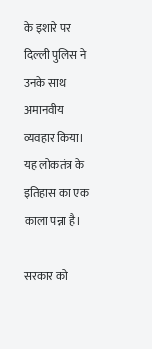के इशारे पर दिल्ली पुलिस ने उनके साथ अमानवीय व्यवहार किया। यह लोकतंत्र के इतिहास का एक काला पन्ना है।

सरकार को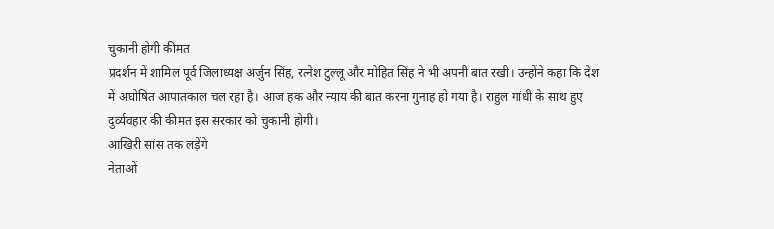चुकानी होगी कीमत
प्रदर्शन में शामिल पूर्व जिलाध्यक्ष अर्जुन सिंह, रत्नेश टुल्लू और मोहित सिंह ने भी अपनी बात रखी। उन्होंने कहा कि देश में अघोषित आपातकाल चल रहा है। आज हक और न्याय की बात करना गुनाह हो गया है। राहुल गांधी के साथ हुए दुर्व्यवहार की कीमत इस सरकार को चुकानी होगी।
आखिरी सांस तक लड़ेंगे
नेताओं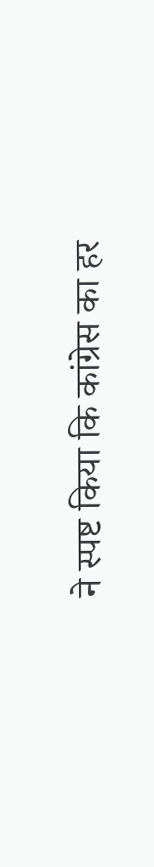ने स्पष्ट किया कि कांग्रेस का हर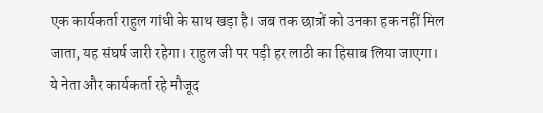एक कार्यकर्ता राहुल गांधी के साथ खड़ा है। जब तक छात्रों को उनका हक नहीं मिल जाता, यह संघर्ष जारी रहेगा। राहुल जी पर पड़ी हर लाठी का हिसाब लिया जाएगा।
ये नेता और कार्यकर्ता रहे मौजूद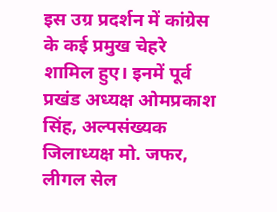इस उग्र प्रदर्शन में कांग्रेस के कई प्रमुख चेहरे शामिल हुए। इनमें पूर्व प्रखंड अध्यक्ष ओमप्रकाश सिंह, अल्पसंख्यक जिलाध्यक्ष मो. जफर, लीगल सेल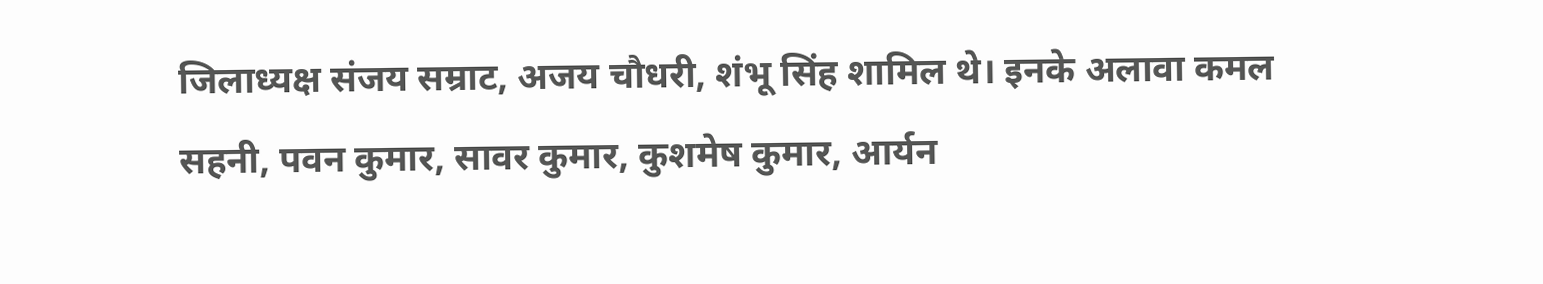जिलाध्यक्ष संजय सम्राट, अजय चौधरी, शंभू सिंह शामिल थे। इनके अलावा कमल सहनी, पवन कुमार, सावर कुमार, कुशमेष कुमार, आर्यन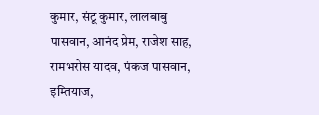कुमार, संटू कुमार, लालबाबु पासवान, आनंद प्रेम, राजेश साह, रामभरोस यादव, पंकज पासवान, इम्तियाज,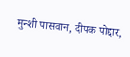मुन्शी पासवान, दीपक पोद्दार,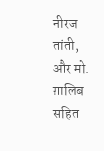नीरज तांती, और मो. ग़ालिब सहित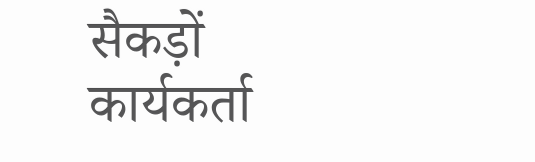सैकड़ों कार्यकर्ता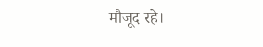मौजूद रहे।